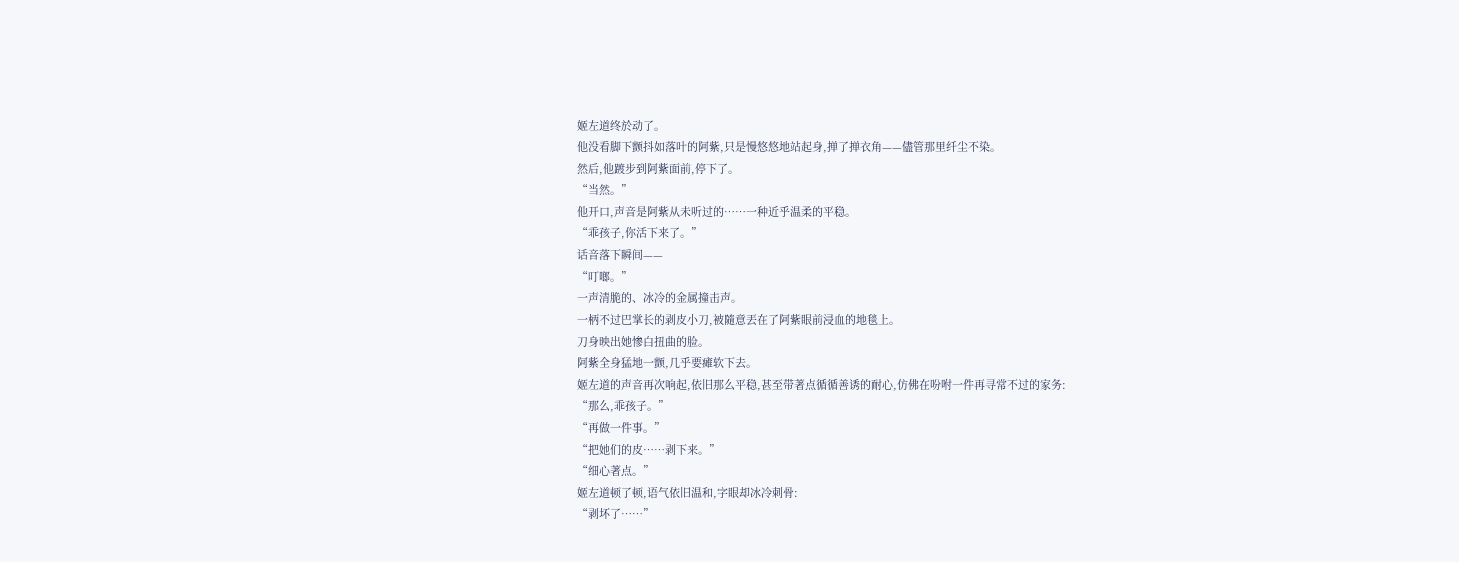姬左道终於动了。
他没看脚下颤抖如落叶的阿紫,只是慢悠悠地站起身,掸了掸衣角——儘管那里纤尘不染。
然后,他踱步到阿紫面前,停下了。
“当然。”
他开口,声音是阿紫从未听过的……一种近乎温柔的平稳。
“乖孩子,你活下来了。”
话音落下瞬间——
“叮啷。”
一声清脆的、冰冷的金属撞击声。
一柄不过巴掌长的剥皮小刀,被隨意丟在了阿紫眼前浸血的地毯上。
刀身映出她惨白扭曲的脸。
阿紫全身猛地一颤,几乎要瘫软下去。
姬左道的声音再次响起,依旧那么平稳,甚至带著点循循善诱的耐心,仿佛在吩咐一件再寻常不过的家务:
“那么,乖孩子。”
“再做一件事。”
“把她们的皮……剥下来。”
“细心著点。”
姬左道顿了顿,语气依旧温和,字眼却冰冷刺骨:
“剥坏了……”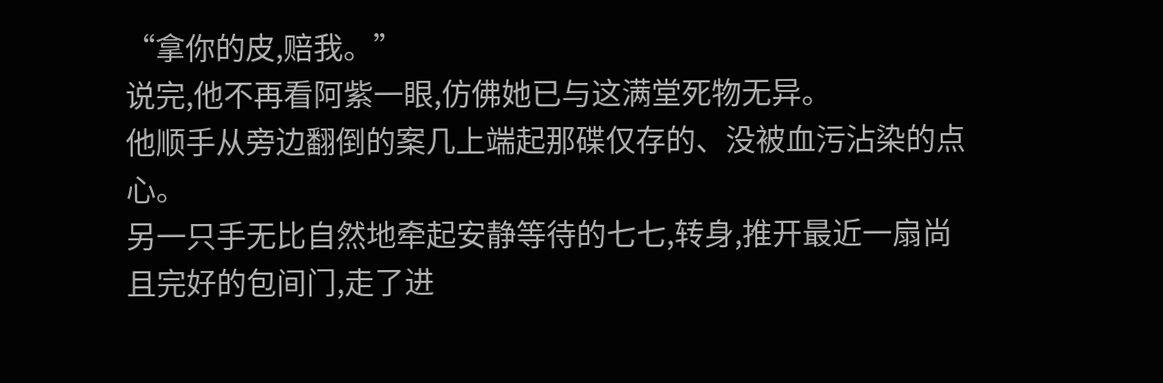“拿你的皮,赔我。”
说完,他不再看阿紫一眼,仿佛她已与这满堂死物无异。
他顺手从旁边翻倒的案几上端起那碟仅存的、没被血污沾染的点心。
另一只手无比自然地牵起安静等待的七七,转身,推开最近一扇尚且完好的包间门,走了进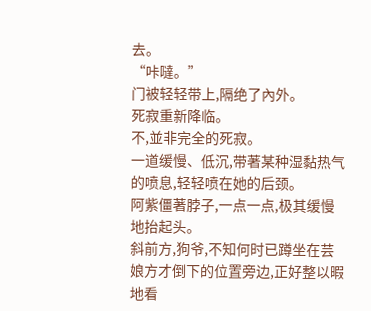去。
“咔噠。”
门被轻轻带上,隔绝了內外。
死寂重新降临。
不,並非完全的死寂。
一道缓慢、低沉,带著某种湿黏热气的喷息,轻轻喷在她的后颈。
阿紫僵著脖子,一点一点,极其缓慢地抬起头。
斜前方,狗爷,不知何时已蹲坐在芸娘方才倒下的位置旁边,正好整以暇地看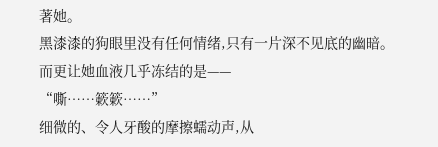著她。
黑漆漆的狗眼里没有任何情绪,只有一片深不见底的幽暗。
而更让她血液几乎冻结的是——
“嘶……簌簌……”
细微的、令人牙酸的摩擦蠕动声,从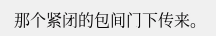那个紧闭的包间门下传来。